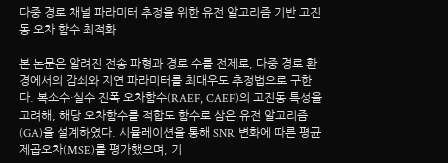다중 경로 채널 파라미터 추정을 위한 유전 알고리즘 기반 고진동 오차 함수 최적화

본 논문은 알려진 전송 파형과 경로 수를 전제로, 다중 경로 환경에서의 감쇠와 지연 파라미터를 최대우도 추정법으로 구한다. 복소수·실수 진폭 오차함수(RAEF, CAEF)의 고진동 특성을 고려해, 해당 오차함수를 적합도 함수로 삼은 유전 알고리즘(GA)을 설계하였다. 시뮬레이션을 통해 SNR 변화에 따른 평균제곱오차(MSE)를 평가했으며, 기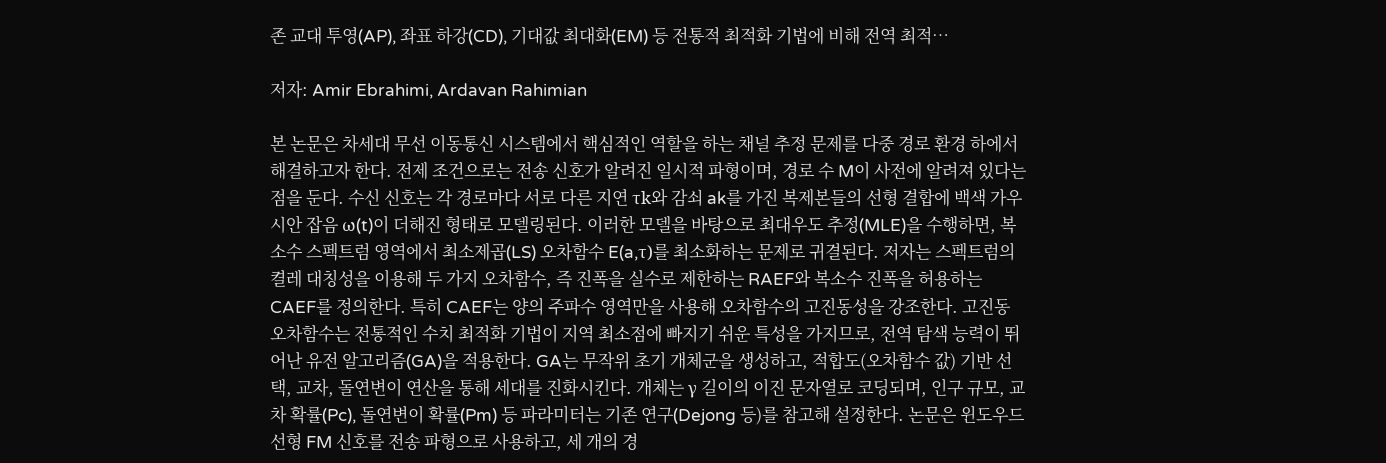존 교대 투영(AP), 좌표 하강(CD), 기대값 최대화(EM) 등 전통적 최적화 기법에 비해 전역 최적…

저자: Amir Ebrahimi, Ardavan Rahimian

본 논문은 차세대 무선 이동통신 시스템에서 핵심적인 역할을 하는 채널 추정 문제를 다중 경로 환경 하에서 해결하고자 한다. 전제 조건으로는 전송 신호가 알려진 일시적 파형이며, 경로 수 M이 사전에 알려져 있다는 점을 둔다. 수신 신호는 각 경로마다 서로 다른 지연 τk와 감쇠 ak를 가진 복제본들의 선형 결합에 백색 가우시안 잡음 ω(t)이 더해진 형태로 모델링된다. 이러한 모델을 바탕으로 최대우도 추정(MLE)을 수행하면, 복소수 스펙트럼 영역에서 최소제곱(LS) 오차함수 E(a,τ)를 최소화하는 문제로 귀결된다. 저자는 스펙트럼의 켤레 대칭성을 이용해 두 가지 오차함수, 즉 진폭을 실수로 제한하는 RAEF와 복소수 진폭을 허용하는 CAEF를 정의한다. 특히 CAEF는 양의 주파수 영역만을 사용해 오차함수의 고진동성을 강조한다. 고진동 오차함수는 전통적인 수치 최적화 기법이 지역 최소점에 빠지기 쉬운 특성을 가지므로, 전역 탐색 능력이 뛰어난 유전 알고리즘(GA)을 적용한다. GA는 무작위 초기 개체군을 생성하고, 적합도(오차함수 값) 기반 선택, 교차, 돌연변이 연산을 통해 세대를 진화시킨다. 개체는 γ 길이의 이진 문자열로 코딩되며, 인구 규모, 교차 확률(Pc), 돌연변이 확률(Pm) 등 파라미터는 기존 연구(Dejong 등)를 참고해 설정한다. 논문은 윈도우드 선형 FM 신호를 전송 파형으로 사용하고, 세 개의 경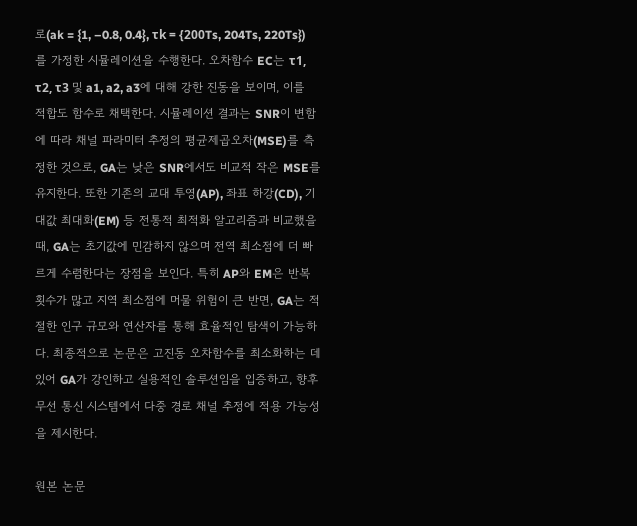로(ak = {1, –0.8, 0.4}, τk = {200Ts, 204Ts, 220Ts})를 가정한 시뮬레이션을 수행한다. 오차함수 EC는 τ1, τ2, τ3 및 a1, a2, a3에 대해 강한 진동을 보이며, 이를 적합도 함수로 채택한다. 시뮬레이션 결과는 SNR이 변함에 따라 채널 파라미터 추정의 평균제곱오차(MSE)를 측정한 것으로, GA는 낮은 SNR에서도 비교적 작은 MSE를 유지한다. 또한 기존의 교대 투영(AP), 좌표 하강(CD), 기대값 최대화(EM) 등 전통적 최적화 알고리즘과 비교했을 때, GA는 초기값에 민감하지 않으며 전역 최소점에 더 빠르게 수렴한다는 장점을 보인다. 특히 AP와 EM은 반복 횟수가 많고 지역 최소점에 머물 위험이 큰 반면, GA는 적절한 인구 규모와 연산자를 통해 효율적인 탐색이 가능하다. 최종적으로 논문은 고진동 오차함수를 최소화하는 데 있어 GA가 강인하고 실용적인 솔루션임을 입증하고, 향후 무선 통신 시스템에서 다중 경로 채널 추정에 적용 가능성을 제시한다.

원본 논문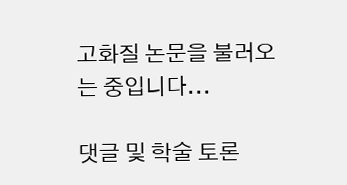고화질 논문을 불러오는 중입니다...

댓글 및 학술 토론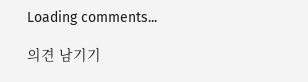Loading comments...

의견 남기기